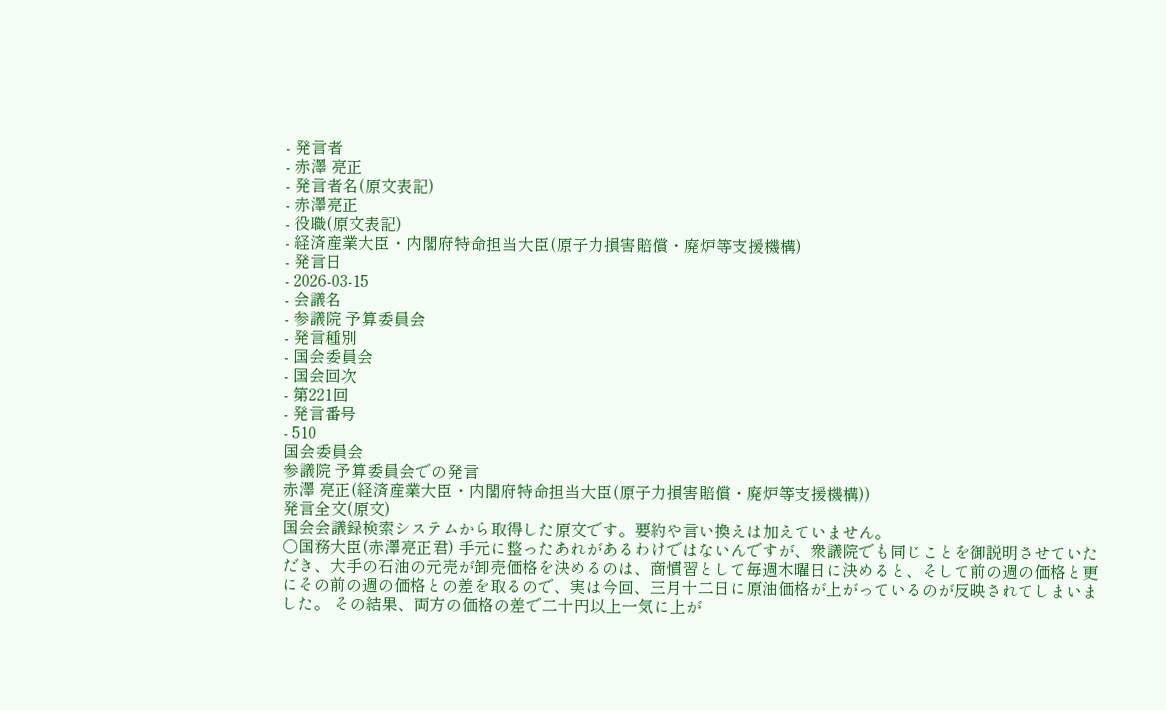- 発言者
- 赤澤 亮正
- 発言者名(原文表記)
- 赤澤亮正
- 役職(原文表記)
- 経済産業大臣・内閣府特命担当大臣(原子力損害賠償・廃炉等支援機構)
- 発言日
- 2026-03-15
- 会議名
- 参議院 予算委員会
- 発言種別
- 国会委員会
- 国会回次
- 第221回
- 発言番号
- 510
国会委員会
参議院 予算委員会での発言
赤澤 亮正(経済産業大臣・内閣府特命担当大臣(原子力損害賠償・廃炉等支援機構))
発言全文(原文)
国会会議録検索システムから取得した原文です。要約や言い換えは加えていません。
○国務大臣(赤澤亮正君) 手元に整ったあれがあるわけではないんですが、衆議院でも同じことを御説明させていただき、大手の石油の元売が卸売価格を決めるのは、商慣習として毎週木曜日に決めると、そして前の週の価格と更にその前の週の価格との差を取るので、実は今回、三月十二日に原油価格が上がっているのが反映されてしまいました。 その結果、両方の価格の差で二十円以上一気に上が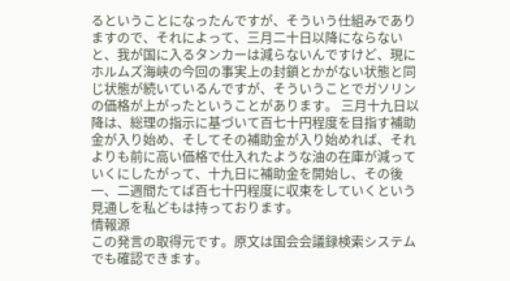るということになったんですが、そういう仕組みでありますので、それによって、三月二十日以降にならないと、我が国に入るタンカーは減らないんですけど、現にホルムズ海峡の今回の事実上の封鎖とかがない状態と同じ状態が続いているんですが、そういうことでガソリンの価格が上がったということがあります。 三月十九日以降は、総理の指示に基づいて百七十円程度を目指す補助金が入り始め、そしてその補助金が入り始めれば、それよりも前に高い価格で仕入れたような油の在庫が減っていくにしたがって、十九日に補助金を開始し、その後一、二週間たてば百七十円程度に収束をしていくという見通しを私どもは持っております。
情報源
この発言の取得元です。原文は国会会議録検索システムでも確認できます。